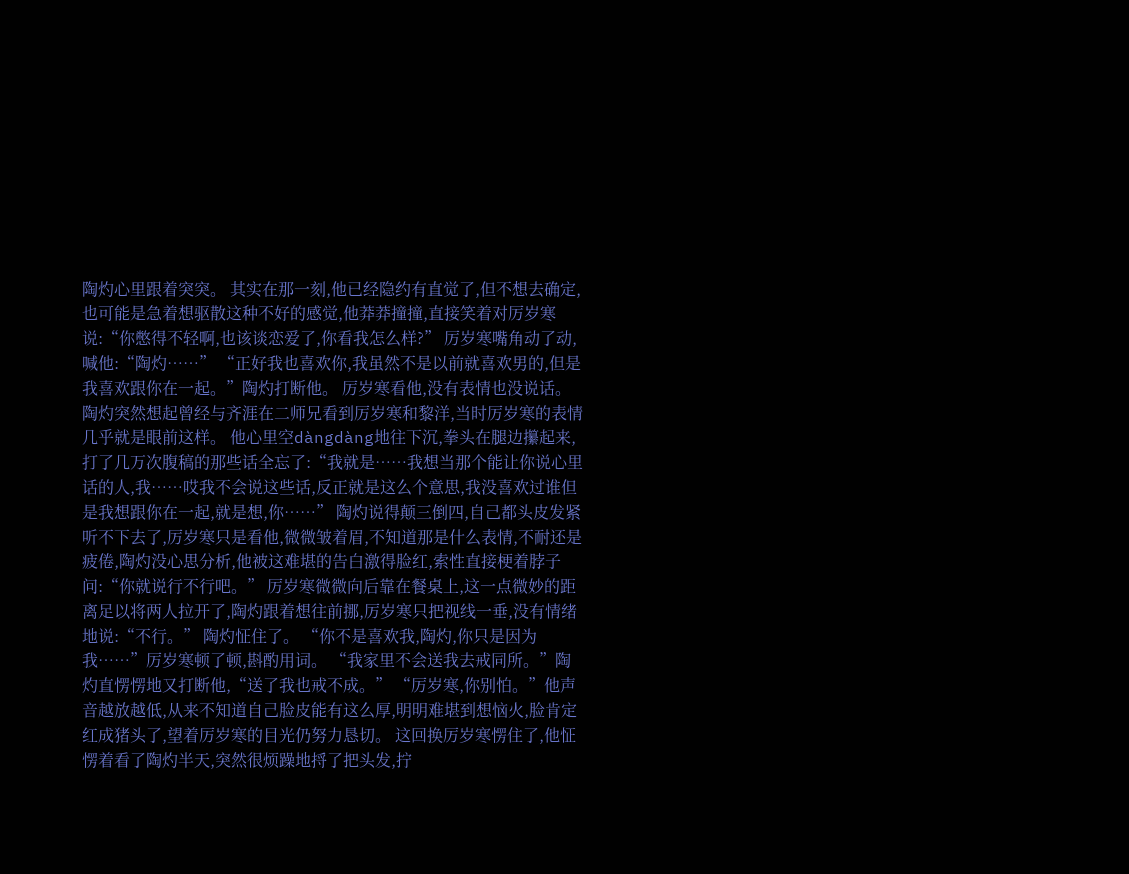陶灼心里跟着突突。 其实在那一刻,他已经隐约有直觉了,但不想去确定,也可能是急着想驱散这种不好的感觉,他莽莽撞撞,直接笑着对厉岁寒说:“你憋得不轻啊,也该谈恋爱了,你看我怎么样?” 厉岁寒嘴角动了动,喊他:“陶灼……” “正好我也喜欢你,我虽然不是以前就喜欢男的,但是我喜欢跟你在一起。”陶灼打断他。 厉岁寒看他,没有表情也没说话。 陶灼突然想起曾经与齐涯在二师兄看到厉岁寒和黎洋,当时厉岁寒的表情几乎就是眼前这样。 他心里空dàngdàng地往下沉,拳头在腿边攥起来,打了几万次腹稿的那些话全忘了:“我就是……我想当那个能让你说心里话的人,我……哎我不会说这些话,反正就是这么个意思,我没喜欢过谁但是我想跟你在一起,就是想,你……” 陶灼说得颠三倒四,自己都头皮发紧听不下去了,厉岁寒只是看他,微微皱着眉,不知道那是什么表情,不耐还是疲倦,陶灼没心思分析,他被这难堪的告白激得脸红,索性直接梗着脖子问:“你就说行不行吧。” 厉岁寒微微向后靠在餐桌上,这一点微妙的距离足以将两人拉开了,陶灼跟着想往前挪,厉岁寒只把视线一垂,没有情绪地说:“不行。” 陶灼怔住了。 “你不是喜欢我,陶灼,你只是因为我……”厉岁寒顿了顿,斟酌用词。 “我家里不会送我去戒同所。”陶灼直愣愣地又打断他,“送了我也戒不成。” “厉岁寒,你别怕。”他声音越放越低,从来不知道自己脸皮能有这么厚,明明难堪到想恼火,脸肯定红成猪头了,望着厉岁寒的目光仍努力恳切。 这回换厉岁寒愣住了,他怔愣着看了陶灼半天,突然很烦躁地捋了把头发,拧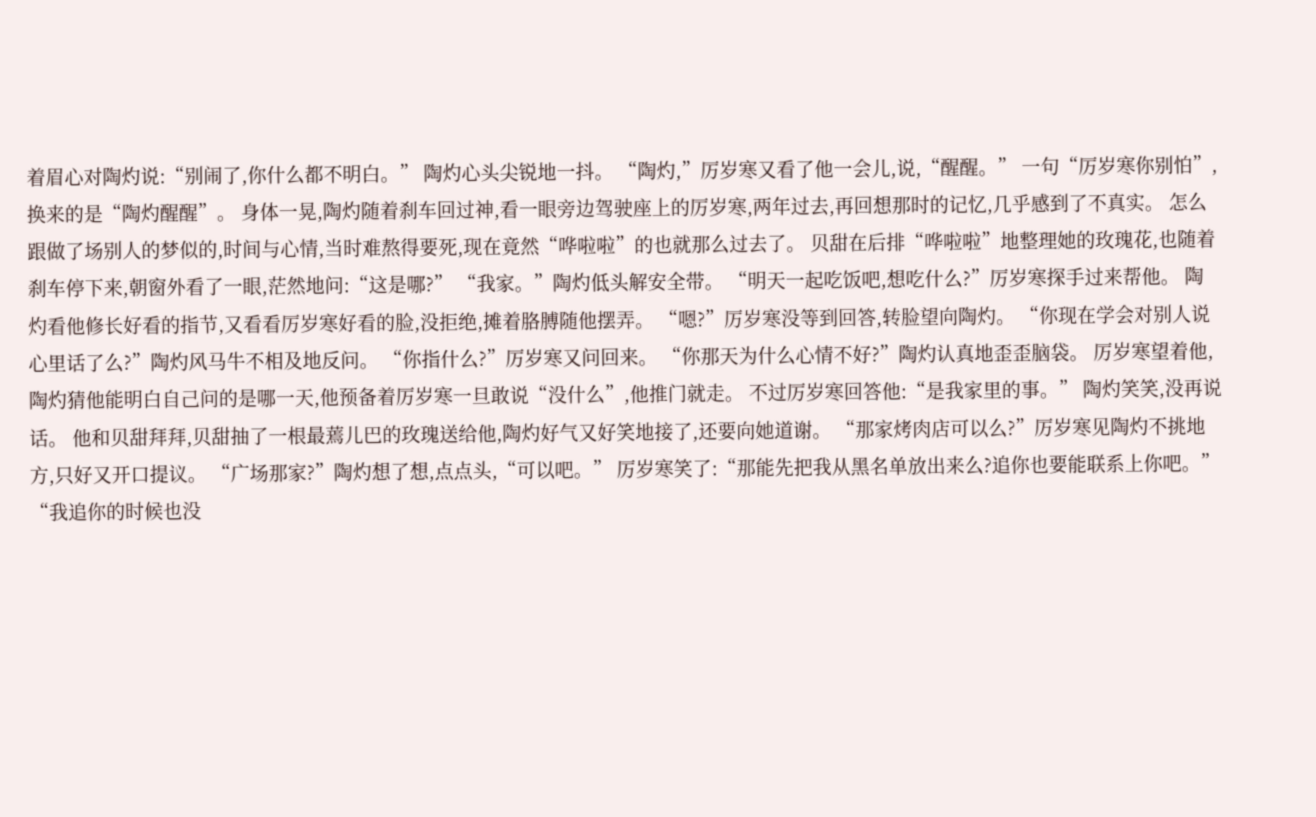着眉心对陶灼说:“别闹了,你什么都不明白。” 陶灼心头尖锐地一抖。 “陶灼,”厉岁寒又看了他一会儿,说,“醒醒。” 一句“厉岁寒你别怕”,换来的是“陶灼醒醒”。 身体一晃,陶灼随着刹车回过神,看一眼旁边驾驶座上的厉岁寒,两年过去,再回想那时的记忆,几乎感到了不真实。 怎么跟做了场别人的梦似的,时间与心情,当时难熬得要死,现在竟然“哗啦啦”的也就那么过去了。 贝甜在后排“哗啦啦”地整理她的玫瑰花,也随着刹车停下来,朝窗外看了一眼,茫然地问:“这是哪?” “我家。”陶灼低头解安全带。 “明天一起吃饭吧,想吃什么?”厉岁寒探手过来帮他。 陶灼看他修长好看的指节,又看看厉岁寒好看的脸,没拒绝,摊着胳膊随他摆弄。 “嗯?”厉岁寒没等到回答,转脸望向陶灼。 “你现在学会对别人说心里话了么?”陶灼风马牛不相及地反问。 “你指什么?”厉岁寒又问回来。 “你那天为什么心情不好?”陶灼认真地歪歪脑袋。 厉岁寒望着他,陶灼猜他能明白自己问的是哪一天,他预备着厉岁寒一旦敢说“没什么”,他推门就走。 不过厉岁寒回答他:“是我家里的事。” 陶灼笑笑,没再说话。 他和贝甜拜拜,贝甜抽了一根最蔫儿巴的玫瑰送给他,陶灼好气又好笑地接了,还要向她道谢。 “那家烤肉店可以么?”厉岁寒见陶灼不挑地方,只好又开口提议。 “广场那家?”陶灼想了想,点点头,“可以吧。” 厉岁寒笑了:“那能先把我从黑名单放出来么?追你也要能联系上你吧。” “我追你的时候也没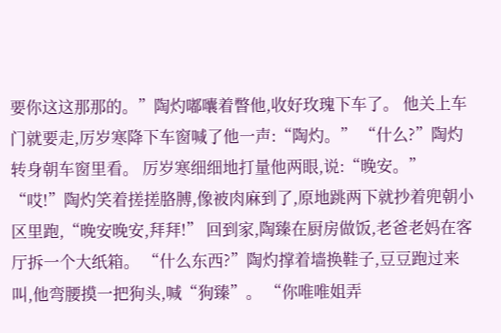要你这这那那的。”陶灼嘟囔着瞥他,收好玫瑰下车了。 他关上车门就要走,厉岁寒降下车窗喊了他一声:“陶灼。” “什么?”陶灼转身朝车窗里看。 厉岁寒细细地打量他两眼,说:“晚安。” “哎!”陶灼笑着搓搓胳膊,像被肉麻到了,原地跳两下就抄着兜朝小区里跑,“晚安晚安,拜拜!” 回到家,陶臻在厨房做饭,老爸老妈在客厅拆一个大纸箱。 “什么东西?”陶灼撑着墙换鞋子,豆豆跑过来叫,他弯腰摸一把狗头,喊“狗臻”。 “你唯唯姐弄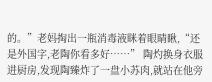的。”老妈掏出一瓶消毒液眯着眼睛瞅,“还是外国字,老陶你看多好……” 陶灼换身衣服进厨房,发现陶臻炸了一盘小苏肉,就站在他旁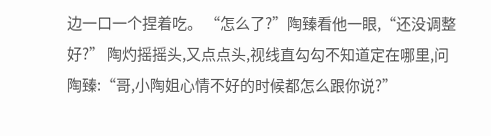边一口一个捏着吃。 “怎么了?”陶臻看他一眼,“还没调整好?” 陶灼摇摇头,又点点头,视线直勾勾不知道定在哪里,问陶臻:“哥,小陶姐心情不好的时候都怎么跟你说?”